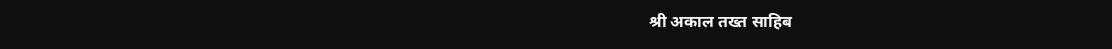श्री अकाल तख्त साहिब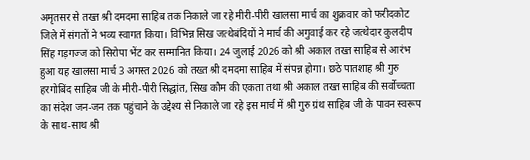अमृतसर से तख्त श्री दमदमा साहिब तक निकाले जा रहे मीरी-पीरी खालसा मार्च का शुक्रवार को फरीदकोट जिले में संगतों ने भव्य स्वागत किया। विभिन्न सिख जत्थेबंदियों ने मार्च की अगुवाई कर रहे जत्थेदार कुलदीप सिंह गड़गज्ज को सिरोपा भेंट कर सम्मानित किया। 24 जुलाई 2026 को श्री अकाल तख्त साहिब से आरंभ हुआ यह खालसा मार्च 3 अगस्त 2026 को तख्त श्री दमदमा साहिब में संपन्न होगा। छठे पातशाह श्री गुरु हरगोबिंद साहिब जी के मीरी-पीरी सिद्धांत, सिख कौम की एकता तथा श्री अकाल तख्त साहिब की सर्वोच्चता का संदेश जन-जन तक पहुंचाने के उद्देश्य से निकाले जा रहे इस मार्च में श्री गुरु ग्रंथ साहिब जी के पावन स्वरूप के साथ-साथ श्री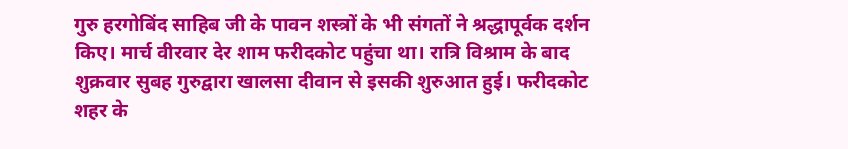गुरु हरगोबिंद साहिब जी के पावन शस्त्रों के भी संगतों ने श्रद्धापूर्वक दर्शन किए। मार्च वीरवार देर शाम फरीदकोट पहुंचा था। रात्रि विश्राम के बाद शुक्रवार सुबह गुरुद्वारा खालसा दीवान से इसकी शुरुआत हुई। फरीदकोट शहर के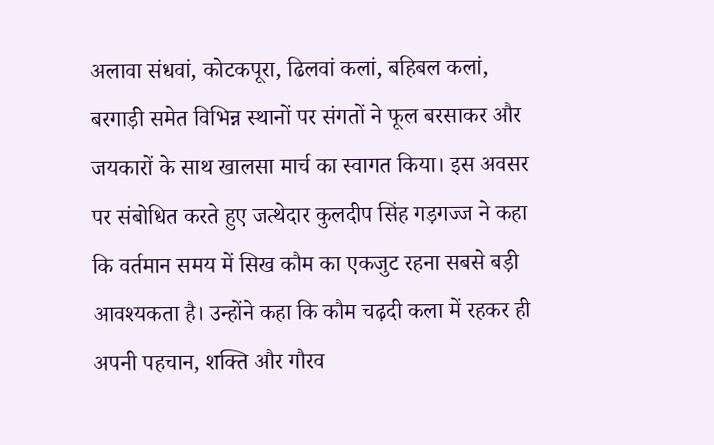अलावा संधवां, कोटकपूरा, ढिलवां कलां, बहिबल कलां, बरगाड़ी समेत विभिन्न स्थानों पर संगतों ने फूल बरसाकर और जयकारों के साथ खालसा मार्च का स्वागत किया। इस अवसर पर संबोधित करते हुए जत्थेदार कुलदीप सिंह गड़गज्ज ने कहा कि वर्तमान समय में सिख कौम का एकजुट रहना सबसे बड़ी आवश्यकता है। उन्होंने कहा कि कौम चढ़दी कला में रहकर ही अपनी पहचान, शक्ति और गौरव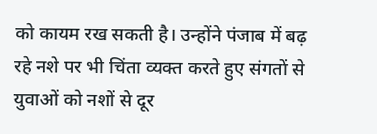को कायम रख सकती है। उन्होंने पंजाब में बढ़ रहे नशे पर भी चिंता व्यक्त करते हुए संगतों से युवाओं को नशों से दूर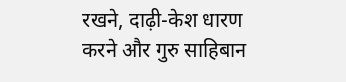रखने, दाढ़ी-केश धारण करने और गुरु साहिबान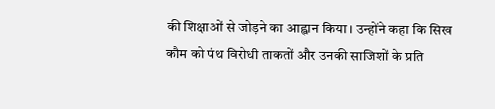की शिक्षाओं से जोड़ने का आह्वान किया। उन्होंने कहा कि सिख कौम को पंथ विरोधी ताकतों और उनकी साजिशों के प्रति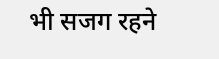भी सजग रहने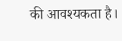की आवश्यकता है।